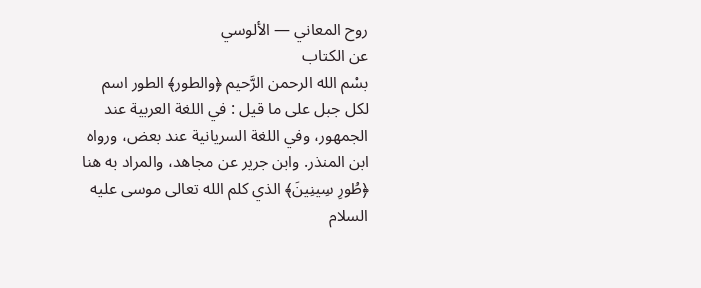روح المعاني — الألوسي
عن الكتاب
بسْم الله الرحمن الرَّحيم ﴿والطور﴾ الطور اسم لكل جبل على ما قيل : في اللغة العربية عند الجمهور، وفي اللغة السريانية عند بعض، ورواه ابن المنذر. وابن جرير عن مجاهد، والمراد به هنا ﴿طُورِ سِينِينَ﴾ الذي كلم الله تعالى موسى عليه السلام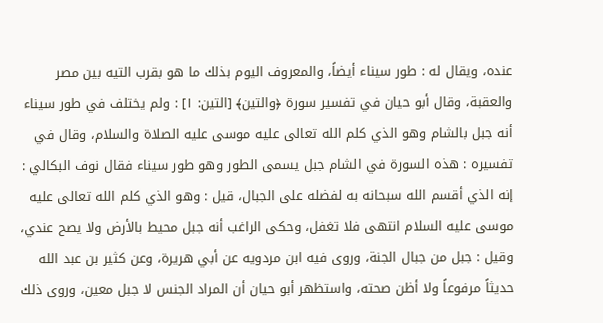عنده، ويقال له : طور سيناء أيضاً، والمعروف اليوم بذلك ما هو بقرب التيه بين مصر والعقبة، وقال أبو حيان في تفسير سورة ﴿والتين﴾ [التين: ١] : ولم يختلف في طور سيناء أنه جبل بالشام وهو الذي كلم الله تعالى عليه موسى عليه الصلاة والسلام، وقال في تفسيره : هذه السورة في الشام جبل يسمى الطور وهو طور سيناء فقال نوف البكالي : إنه الذي أقسم الله سبحانه به لفضله على الجبال، قيل : وهو الذي كلم الله تعالى عليه موسى عليه السلام انتهى فلا تغفل، وحكى الراغب أنه جبل محيط بالأرض ولا يصح عندي، وقيل : جبل من جبال الجنة، وروى فيه ابن مردويه عن أبي هريرة، وعن كثير بن عبد الله حديثاً مرفوعاً ولا أظن صحته، واستظهر أبو حيان أن المراد الجنس لا جبل معين، وروى ذلك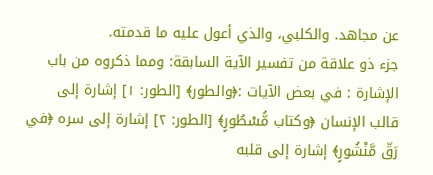عن مجاهد. والكلبي، والذي أعول عليه ما قدمته.
جزء ذو علاقة من تفسير الآية السابقة: ومما ذكروه من باب الإشارة : في بعض الآيات :﴿والطور﴾ [الطور: ١] إشارة إلى قالب الإنسان ﴿وكتاب مُّسْطُورٍ﴾ [الطور: ٢] إشارة إلى سره ﴿في رَقّ مَّنْشُورٍ﴾ إشارة إلى قلبه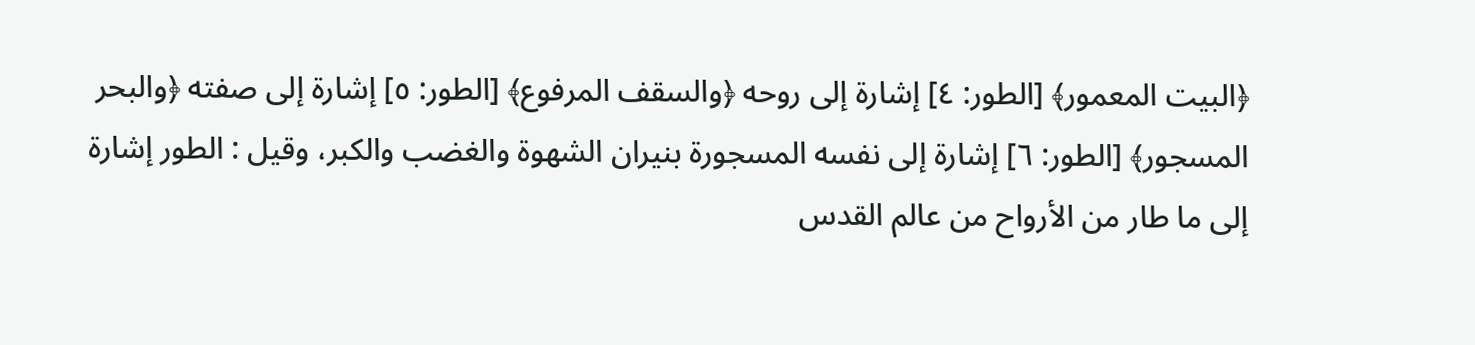﴿البيت المعمور﴾ [الطور: ٤] إشارة إلى روحه ﴿والسقف المرفوع﴾ [الطور: ٥] إشارة إلى صفته ﴿والبحر المسجور﴾ [الطور: ٦] إشارة إلى نفسه المسجورة بنيران الشهوة والغضب والكبر، وقيل : الطور إشارة إلى ما طار من الأرواح من عالم القدس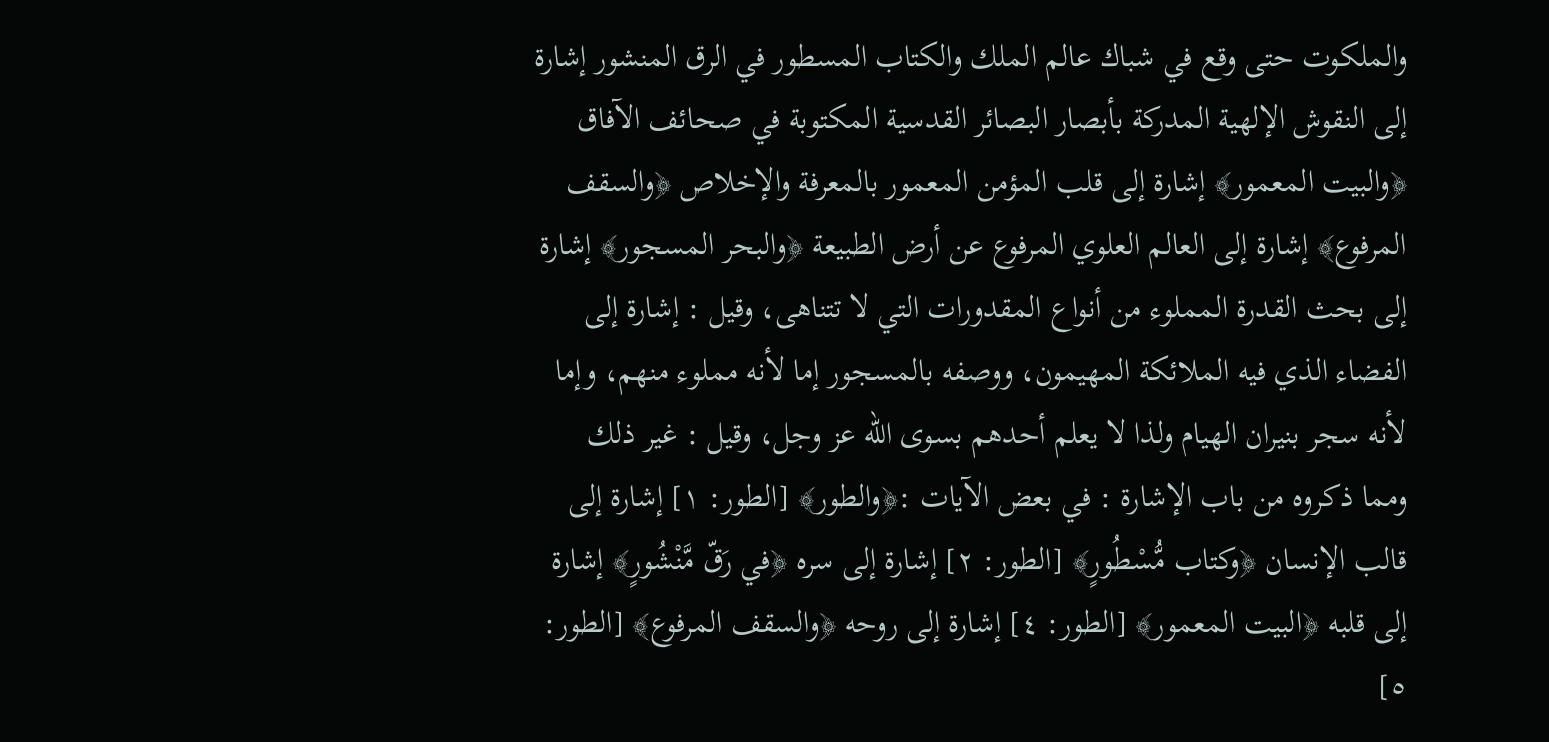والملكوت حتى وقع في شباك عالم الملك والكتاب المسطور في الرق المنشور إشارة إلى النقوش الإلهية المدركة بأبصار البصائر القدسية المكتوبة في صحائف الآفاق ﴿والبيت المعمور﴾ إشارة إلى قلب المؤمن المعمور بالمعرفة والإخلاص ﴿والسقف المرفوع﴾ إشارة إلى العالم العلوي المرفوع عن أرض الطبيعة ﴿والبحر المسجور﴾ إشارة إلى بحث القدرة المملوء من أنواع المقدورات التي لا تتناهى، وقيل : إشارة إلى الفضاء الذي فيه الملائكة المهيمون، ووصفه بالمسجور إما لأنه مملوء منهم، وإما لأنه سجر بنيران الهيام ولذا لا يعلم أحدهم بسوى الله عز وجل، وقيل : غير ذلك
ومما ذكروه من باب الإشارة : في بعض الآيات :﴿والطور﴾ [الطور: ١] إشارة إلى قالب الإنسان ﴿وكتاب مُّسْطُورٍ﴾ [الطور: ٢] إشارة إلى سره ﴿في رَقّ مَّنْشُورٍ﴾ إشارة إلى قلبه ﴿البيت المعمور﴾ [الطور: ٤] إشارة إلى روحه ﴿والسقف المرفوع﴾ [الطور: ٥]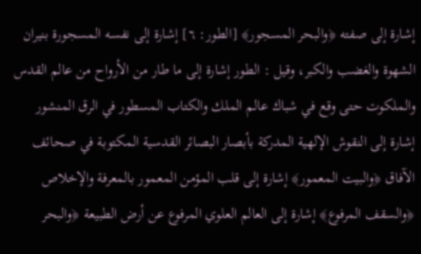إشارة إلى صفته ﴿والبحر المسجور﴾ [الطور: ٦] إشارة إلى نفسه المسجورة بنيران الشهوة والغضب والكبر، وقيل : الطور إشارة إلى ما طار من الأرواح من عالم القدس والملكوت حتى وقع في شباك عالم الملك والكتاب المسطور في الرق المنشور إشارة إلى النقوش الإلهية المدركة بأبصار البصائر القدسية المكتوبة في صحائف الآفاق ﴿والبيت المعمور﴾ إشارة إلى قلب المؤمن المعمور بالمعرفة والإخلاص ﴿والسقف المرفوع﴾ إشارة إلى العالم العلوي المرفوع عن أرض الطبيعة ﴿والبحر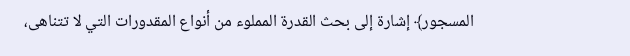المسجور﴾ إشارة إلى بحث القدرة المملوء من أنواع المقدورات التي لا تتناهى،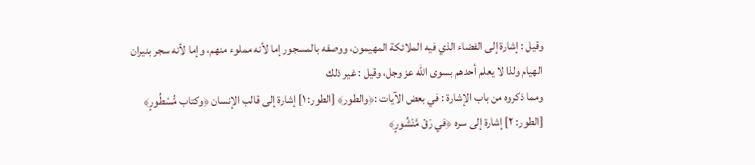وقيل : إشارة إلى الفضاء الذي فيه الملائكة المهيمون، ووصفه بالمسجور إما لأنه مملوء منهم، وإما لأنه سجر بنيران الهيام ولذا لا يعلم أحدهم بسوى الله عز وجل، وقيل : غير ذلك
ومما ذكروه من باب الإشارة : في بعض الآيات :﴿والطور﴾ [الطور: ١] إشارة إلى قالب الإنسان ﴿وكتاب مُّسْطُورٍ﴾ [الطور: ٢] إشارة إلى سره ﴿في رَقّ مَّنْشُورٍ﴾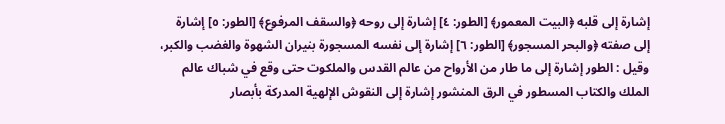إشارة إلى قلبه ﴿البيت المعمور﴾ [الطور: ٤] إشارة إلى روحه ﴿والسقف المرفوع﴾ [الطور: ٥] إشارة إلى صفته ﴿والبحر المسجور﴾ [الطور: ٦] إشارة إلى نفسه المسجورة بنيران الشهوة والغضب والكبر، وقيل : الطور إشارة إلى ما طار من الأرواح من عالم القدس والملكوت حتى وقع في شباك عالم الملك والكتاب المسطور في الرق المنشور إشارة إلى النقوش الإلهية المدركة بأبصار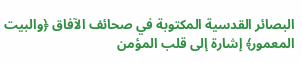البصائر القدسية المكتوبة في صحائف الآفاق ﴿والبيت المعمور﴾ إشارة إلى قلب المؤمن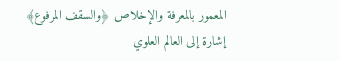المعمور بالمعرفة والإخلاص ﴿والسقف المرفوع﴾ إشارة إلى العالم العلوي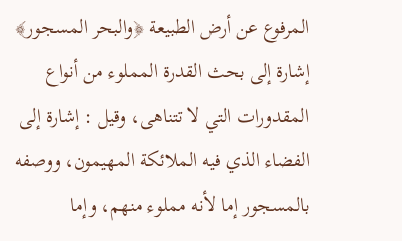المرفوع عن أرض الطبيعة ﴿والبحر المسجور﴾ إشارة إلى بحث القدرة المملوء من أنواع المقدورات التي لا تتناهى، وقيل : إشارة إلى الفضاء الذي فيه الملائكة المهيمون، ووصفه بالمسجور إما لأنه مملوء منهم، وإما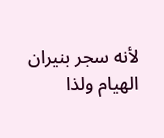لأنه سجر بنيران الهيام ولذا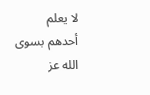لا يعلم أحدهم بسوى الله عز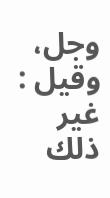وجل، وقيل : غير ذلك